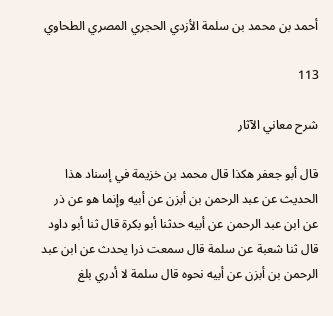أحمد بن محمد بن سلمة الأزدي الحجري المصري الطحاوي

113

شرح معاني الآثار

قال أبو جعفر هكذا قال محمد بن خزيمة في إسناد هذا الحديث عن عبد الرحمن بن أبزن عن أبيه وإنما هو عن ذر عن ابن عبد الرحمن عن أبيه حدثنا أبو بكرة قال ثنا أبو داود قال ثنا شعبة عن سلمة قال سمعت ذرا يحدث عن ابن عبد الرحمن بن أبزن عن أبيه نحوه قال سلمة لا أدري بلغ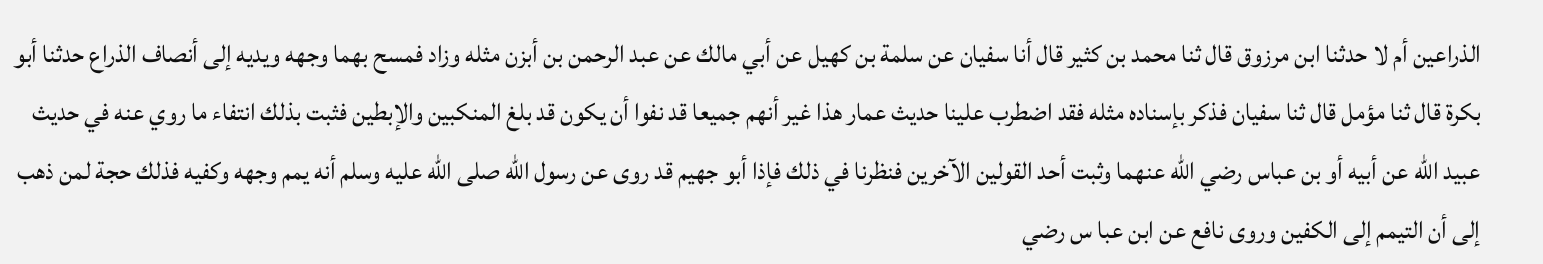الذراعين أم لا حدثنا ابن مرزوق قال ثنا محمد بن كثير قال أنا سفيان عن سلمة بن كهيل عن أبي مالك عن عبد الرحمن بن أبزن مثله وزاد فمسح بهما وجهه ويديه إلى أنصاف الذراع حدثنا أبو بكرة قال ثنا مؤمل قال ثنا سفيان فذكر بإسناده مثله فقد اضطرب علينا حديث عمار هذا غير أنهم جميعا قد نفوا أن يكون قد بلغ المنكبين والإبطين فثبت بذلك انتفاء ما روي عنه في حديث عبيد الله عن أبيه أو بن عباس رضي الله عنهما وثبت أحد القولين الآخرين فنظرنا في ذلك فإذا أبو جهيم قد روى عن رسول الله صلى الله عليه وسلم أنه يمم وجهه وكفيه فذلك حجة لمن ذهب إلى أن التيمم إلى الكفين وروى نافع عن ابن عبا س رضي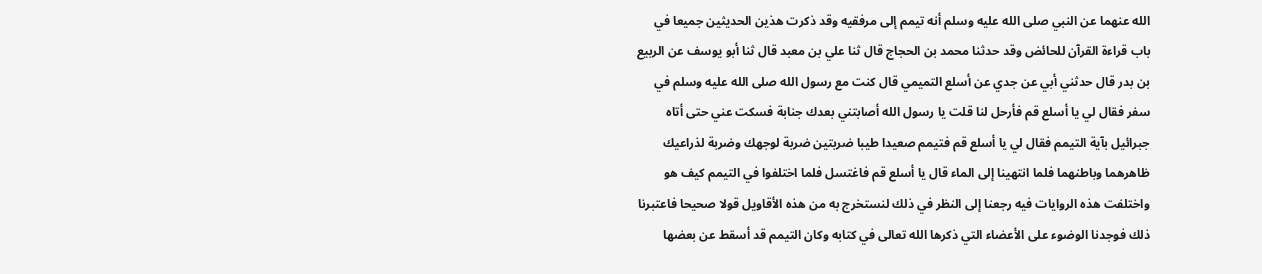الله عنهما عن النبي صلى الله عليه وسلم أنه تيمم إلى مرفقيه وقد ذكرت هذين الحديثين جميعا في باب قراءة القرآن للحائض وقد حدثنا محمد بن الحجاج قال ثنا علي بن معبد قال ثنا أبو يوسف عن الربيع بن بدر قال حدثني أبي عن جدي عن أسلع التميمي قال كنت مع رسول الله صلى الله عليه وسلم في سفر فقال لي يا أسلع قم فأرحل لنا قلت يا رسول الله أصابتني بعدك جنابة فسكت عني حتى أتاه جبرائيل بآية التيمم فقال لي يا أسلع قم فتيمم صعيدا طيبا ضربتين ضربة لوجهك وضربة لذراعيك ظاهرهما وباطنهما فلما انتهينا إلى الماء قال يا أسلع قم فاغتسل فلما اختلفوا في التيمم كيف هو واختلفت هذه الروايات فيه رجعنا إلى النظر في ذلك لنستخرج به من هذه الأقاويل قولا صحيحا فاعتبرنا ذلك فوجدنا الوضوء على الأعضاء التي ذكرها الله تعالى في كتابه وكان التيمم قد أسقط عن بعضها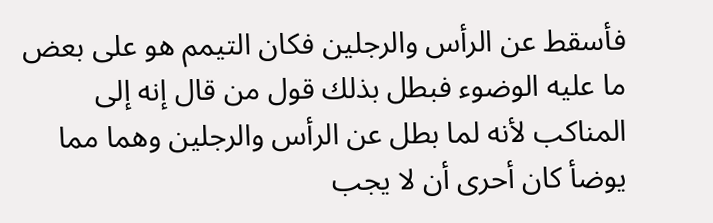فأسقط عن الرأس والرجلين فكان التيمم هو على بعض ما عليه الوضوء فبطل بذلك قول من قال إنه إلى المناكب لأنه لما بطل عن الرأس والرجلين وهما مما يوضأ كان أحرى أن لا يجب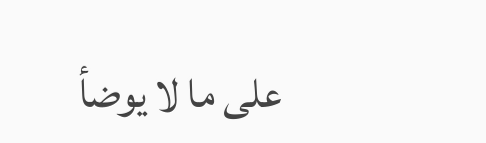على ما لا يوضأ